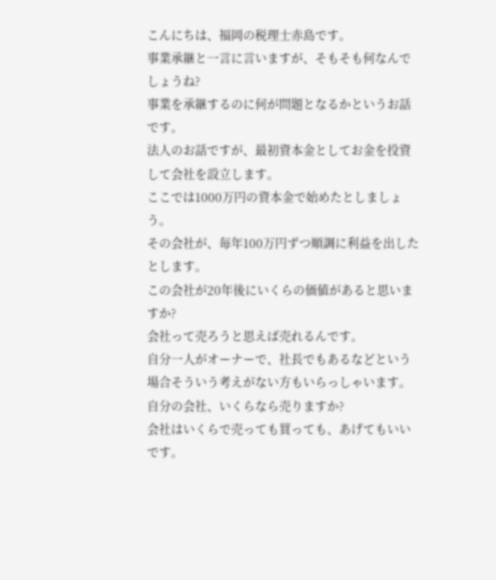こんにちは、福岡の税理士赤島です。
事業承継と一言に言いますが、そもそも何なんでしょうね?
事業を承継するのに何が問題となるかというお話です。
法人のお話ですが、最初資本金としてお金を投資して会社を設立します。
ここでは1000万円の資本金で始めたとしましょう。
その会社が、毎年100万円ずつ順調に利益を出したとします。
この会社が20年後にいくらの価値があると思いますか?
会社って売ろうと思えば売れるんです。
自分一人がオーナーで、社長でもあるなどという場合そういう考えがない方もいらっしゃいます。
自分の会社、いくらなら売りますか?
会社はいくらで売っても買っても、あげてもいいです。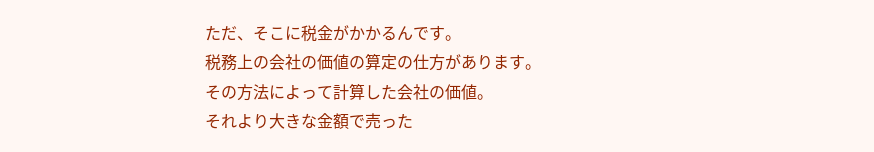ただ、そこに税金がかかるんです。
税務上の会社の価値の算定の仕方があります。
その方法によって計算した会社の価値。
それより大きな金額で売った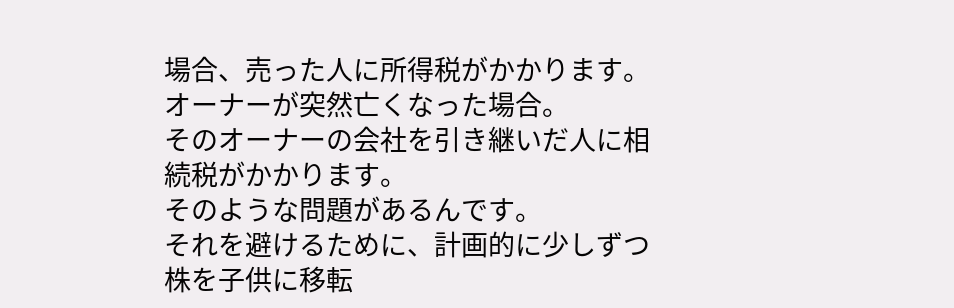場合、売った人に所得税がかかります。
オーナーが突然亡くなった場合。
そのオーナーの会社を引き継いだ人に相続税がかかります。
そのような問題があるんです。
それを避けるために、計画的に少しずつ株を子供に移転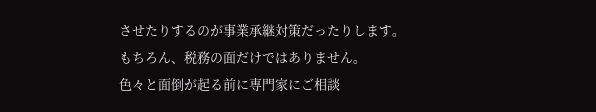させたりするのが事業承継対策だったりします。
もちろん、税務の面だけではありません。
色々と面倒が起る前に専門家にご相談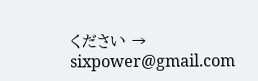ください → sixpower@gmail.com